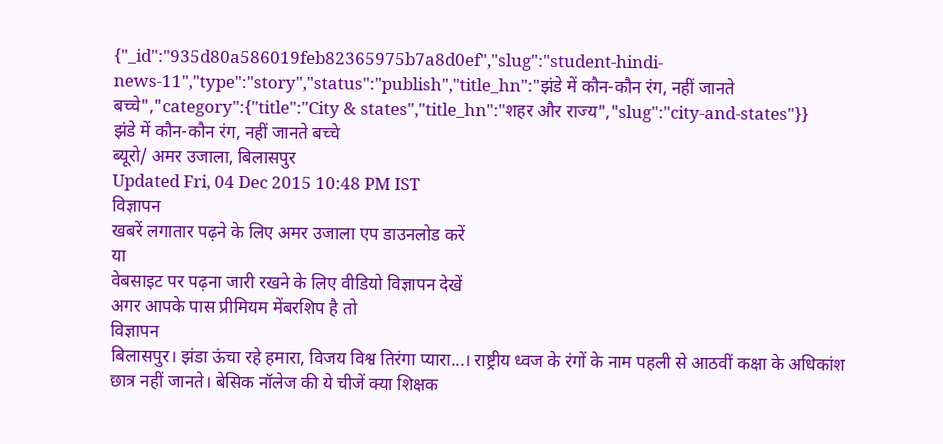{"_id":"935d80a586019feb82365975b7a8d0ef","slug":"student-hindi-news-11","type":"story","status":"publish","title_hn":"झंडे में कौन-कौन रंग, नहीं जानते बच्चे","category":{"title":"City & states","title_hn":"शहर और राज्य","slug":"city-and-states"}}
झंडे में कौन-कौन रंग, नहीं जानते बच्चे
ब्यूरो/ अमर उजाला, बिलासपुर
Updated Fri, 04 Dec 2015 10:48 PM IST
विज्ञापन
खबरें लगातार पढ़ने के लिए अमर उजाला एप डाउनलोड करें
या
वेबसाइट पर पढ़ना जारी रखने के लिए वीडियो विज्ञापन देखें
अगर आपके पास प्रीमियम मेंबरशिप है तो
विज्ञापन
बिलासपुर। झंडा ऊंचा रहे हमारा, विजय विश्व तिरंगा प्यारा...। राष्ट्रीय ध्वज के रंगों के नाम पहली से आठवीं कक्षा के अधिकांश छात्र नहीं जानते। बेसिक नॉलेज की ये चीजें क्या शिक्षक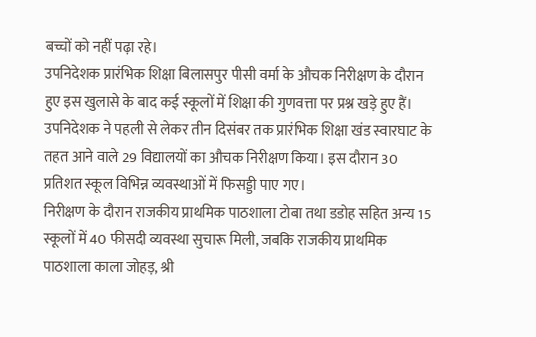बच्चों को नहीं पढ़ा रहे।
उपनिदेशक प्रारंभिक शिक्षा बिलासपुर पीसी वर्मा के औचक निरीक्षण के दौरान हुए इस खुलासे के बाद कई स्कूलों में शिक्षा की गुणवत्ता पर प्रश्न खड़े हुए हैं। उपनिदेशक ने पहली से लेकर तीन दिसंबर तक प्रारंभिक शिक्षा खंड स्वारघाट के तहत आने वाले 29 विद्यालयों का औचक निरीक्षण किया। इस दौरान 30 प्रतिशत स्कूल विभिन्न व्यवस्थाओं में फिसड्डी पाए गए।
निरीक्षण के दौरान राजकीय प्राथमिक पाठशाला टोबा तथा डडोह सहित अन्य 15 स्कूलों में 40 फीसदी व्यवस्था सुचारू मिली, जबकि राजकीय प्राथमिक पाठशाला काला जोहड़, श्री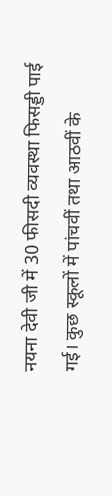नयना देवी जी में 30 फीसदी व्यवस्था फिसड्डी पाई गई। कुछ स्कूलों में पांचवीं तथा आठवीं के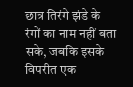छात्र तिरंगे झंडे के रंगों का नाम नहीं बता सके, जबकि इसके विपरीत एक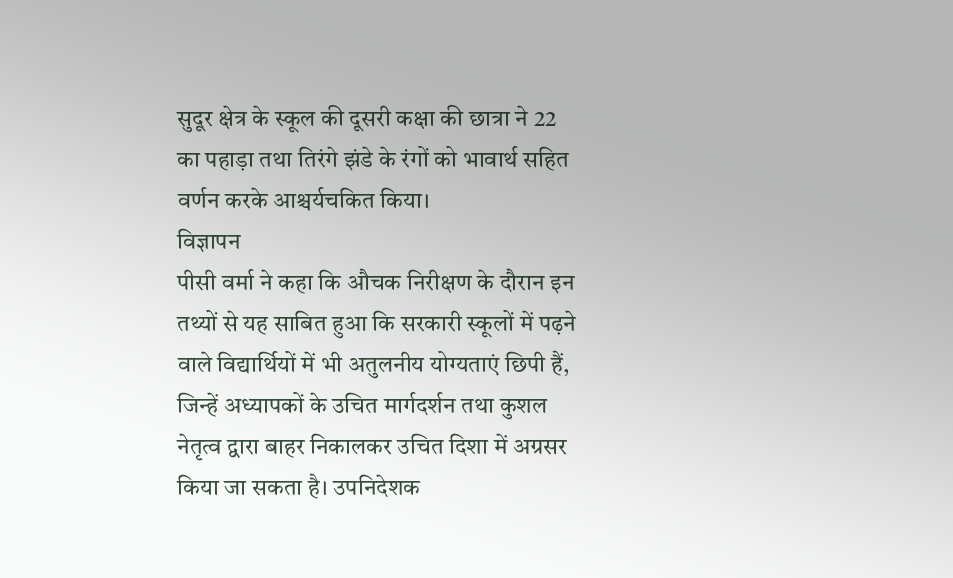सुदूर क्षेत्र के स्कूल की दूसरी कक्षा की छात्रा ने 22 का पहाड़ा तथा तिरंगे झंडे के रंगों को भावार्थ सहित वर्णन करके आश्चर्यचकित किया।
विज्ञापन
पीसी वर्मा ने कहा कि औचक निरीक्षण के दौरान इन तथ्यों से यह साबित हुआ कि सरकारी स्कूलों में पढ़ने वाले विद्यार्थियों में भी अतुलनीय योग्यताएं छिपी हैं, जिन्हें अध्यापकों के उचित मार्गदर्शन तथा कुशल नेतृत्व द्वारा बाहर निकालकर उचित दिशा में अग्रसर किया जा सकता है। उपनिदेशक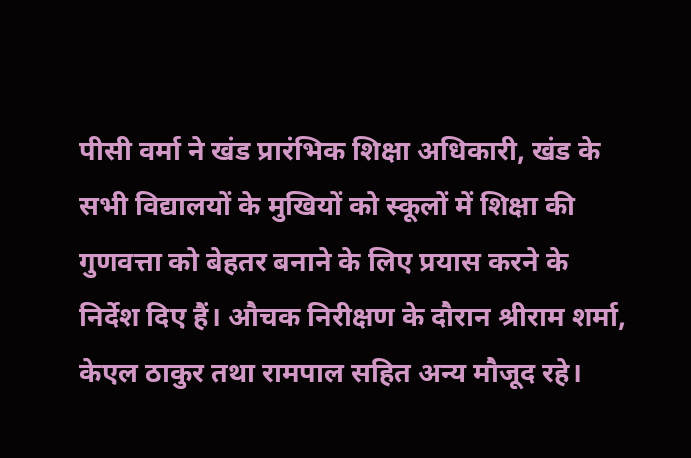पीसी वर्मा ने खंड प्रारंभिक शिक्षा अधिकारी, खंड के सभी विद्यालयों के मुखियों को स्कूलों में शिक्षा की गुणवत्ता को बेहतर बनाने के लिए प्रयास करने के निर्देश दिए हैं। औचक निरीक्षण के दौरान श्रीराम शर्मा, केएल ठाकुर तथा रामपाल सहित अन्य मौजूद रहे।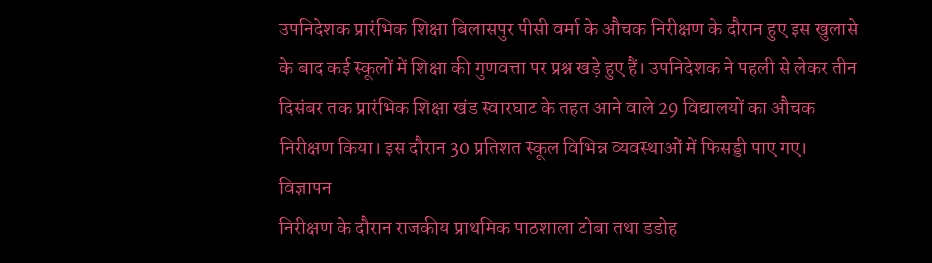उपनिदेशक प्रारंभिक शिक्षा बिलासपुर पीसी वर्मा के औचक निरीक्षण के दौरान हुए इस खुलासे के बाद कई स्कूलों में शिक्षा की गुणवत्ता पर प्रश्न खड़े हुए हैं। उपनिदेशक ने पहली से लेकर तीन दिसंबर तक प्रारंभिक शिक्षा खंड स्वारघाट के तहत आने वाले 29 विद्यालयों का औचक निरीक्षण किया। इस दौरान 30 प्रतिशत स्कूल विभिन्न व्यवस्थाओं में फिसड्डी पाए गए।
विज्ञापन
निरीक्षण के दौरान राजकीय प्राथमिक पाठशाला टोबा तथा डडोह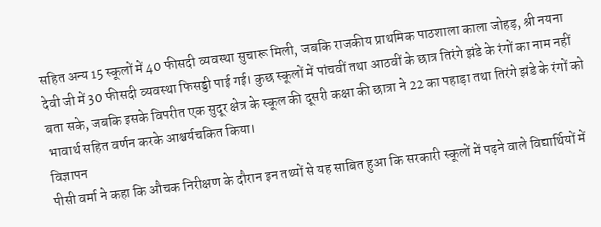सहित अन्य 15 स्कूलों में 40 फीसदी व्यवस्था सुचारू मिली, जबकि राजकीय प्राथमिक पाठशाला काला जोहड़, श्री नयना देवी जी में 30 फीसदी व्यवस्था फिसड्डी पाई गई। कुछ स्कूलों में पांचवीं तथा आठवीं के छात्र तिरंगे झंडे के रंगों का नाम नहीं बता सके, जबकि इसके विपरीत एक सुदूर क्षेत्र के स्कूल की दूसरी कक्षा की छात्रा ने 22 का पहाड़ा तथा तिरंगे झंडे के रंगों को भावार्थ सहित वर्णन करके आश्चर्यचकित किया।
विज्ञापन
पीसी वर्मा ने कहा कि औचक निरीक्षण के दौरान इन तथ्यों से यह साबित हुआ कि सरकारी स्कूलों में पढ़ने वाले विद्यार्थियों में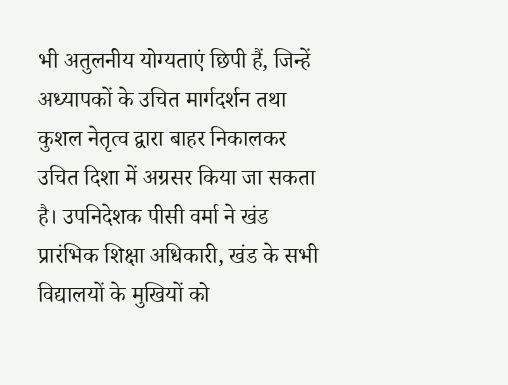भी अतुलनीय योग्यताएं छिपी हैं, जिन्हें अध्यापकों के उचित मार्गदर्शन तथा कुशल नेतृत्व द्वारा बाहर निकालकर उचित दिशा में अग्रसर किया जा सकता है। उपनिदेशक पीसी वर्मा ने खंड प्रारंभिक शिक्षा अधिकारी, खंड के सभी विद्यालयों के मुखियों को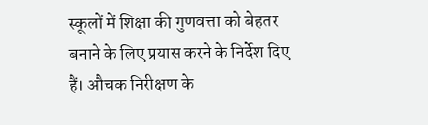स्कूलों में शिक्षा की गुणवत्ता को बेहतर बनाने के लिए प्रयास करने के निर्देश दिए हैं। औचक निरीक्षण के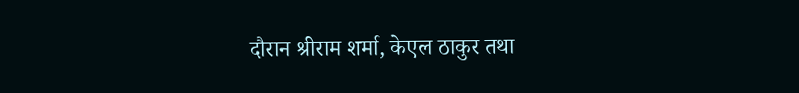दौरान श्रीराम शर्मा, केएल ठाकुर तथा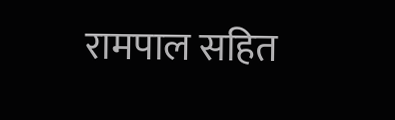रामपाल सहित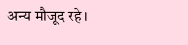अन्य मौजूद रहे।